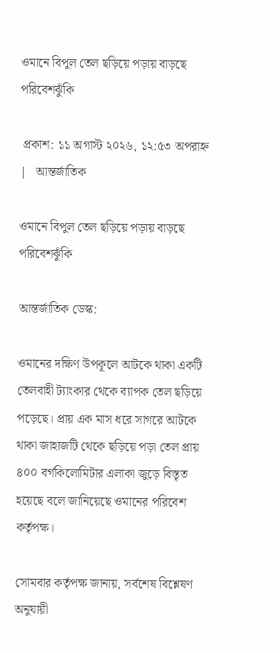ওমানে বিপুল তেল ছড়িয়ে পড়ায় বাড়ছে পরিবেশঝুঁকি

 প্রকাশ: ১১ অগাস্ট ২০২৬, ১২:৫৩ অপরাহ্ন   |   আন্তর্জাতিক

ওমানে বিপুল তেল ছড়িয়ে পড়ায় বাড়ছে পরিবেশঝুঁকি

আন্তর্জাতিক ডেস্ক:

ওমানের দক্ষিণ উপকূলে আটকে থাকা একটি তেলবাহী ট্যাংকার থেকে ব্যাপক তেল ছড়িয়ে পড়েছে। প্রায় এক মাস ধরে সাগরে আটকে থাকা জাহাজটি থেকে ছড়িয়ে পড়া তেল প্রায় ৪০০ বর্গকিলোমিটার এলাকা জুড়ে বিস্তৃত হয়েছে বলে জানিয়েছে ওমানের পরিবেশ কর্তৃপক্ষ।

সোমবার কর্তৃপক্ষ জানায়, সর্বশেষ বিশ্লেষণ অনুযায়ী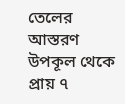তেলের আস্তরণ উপকূল থেকে প্রায় ৭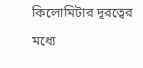কিলোমিটার দূরত্বের মধ্যে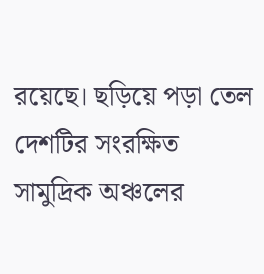রয়েছে। ছড়িয়ে পড়া তেল দেশটির সংরক্ষিত সামুদ্রিক অঞ্চলের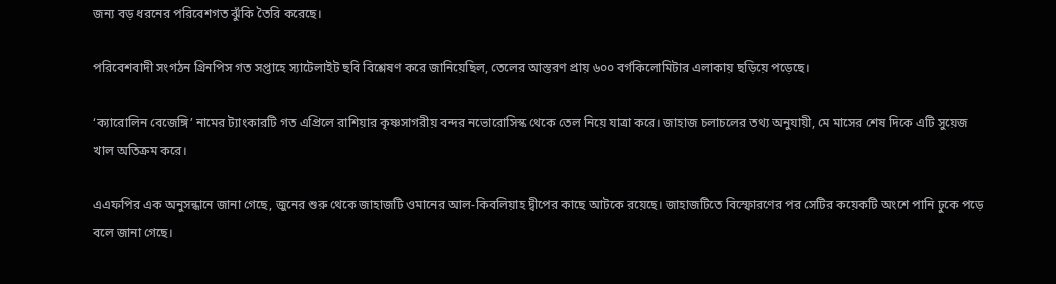জন্য বড় ধরনের পরিবেশগত ঝুঁকি তৈরি করেছে।

পরিবেশবাদী সংগঠন গ্রিনপিস গত সপ্তাহে স্যাটেলাইট ছবি বিশ্লেষণ করে জানিয়েছিল, তেলের আস্তরণ প্রায় ৬০০ বর্গকিলোমিটার এলাকায় ছড়িয়ে পড়েছে।

‘ক্যারোলিন বেজেঙ্গি’ নামের ট্যাংকারটি গত এপ্রিলে রাশিয়ার কৃষ্ণসাগরীয় বন্দর নভোরোসিস্ক থেকে তেল নিয়ে যাত্রা করে। জাহাজ চলাচলের তথ্য অনুযায়ী, মে মাসের শেষ দিকে এটি সুয়েজ খাল অতিক্রম করে।

এএফপির এক অনুসন্ধানে জানা গেছে, জুনের শুরু থেকে জাহাজটি ওমানের আল-কিবলিয়াহ দ্বীপের কাছে আটকে রয়েছে। জাহাজটিতে বিস্ফোরণের পর সেটির কয়েকটি অংশে পানি ঢুকে পড়ে বলে জানা গেছে।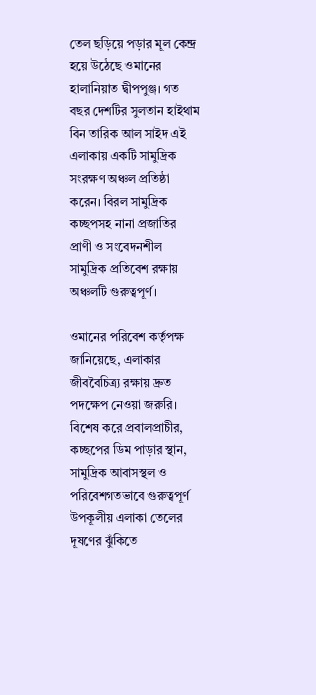তেল ছড়িয়ে পড়ার মূল কেন্দ্র হয়ে উঠেছে ওমানের হালানিয়াত দ্বীপপুঞ্জ। গত বছর দেশটির সুলতান হাইথাম বিন তারিক আল সাইদ এই এলাকায় একটি সামুদ্রিক সংরক্ষণ অঞ্চল প্রতিষ্ঠা করেন। বিরল সামুদ্রিক কচ্ছপসহ নানা প্রজাতির প্রাণী ও সংবেদনশীল সামুদ্রিক প্রতিবেশ রক্ষায় অঞ্চলটি গুরুত্বপূর্ণ।

ওমানের পরিবেশ কর্তৃপক্ষ জানিয়েছে, এলাকার জীববৈচিত্র্য রক্ষায় দ্রুত পদক্ষেপ নেওয়া জরুরি। বিশেষ করে প্রবালপ্রাচীর, কচ্ছপের ডিম পাড়ার স্থান, সামুদ্রিক আবাসস্থল ও পরিবেশগতভাবে গুরুত্বপূর্ণ উপকূলীয় এলাকা তেলের দূষণের ঝুঁকিতে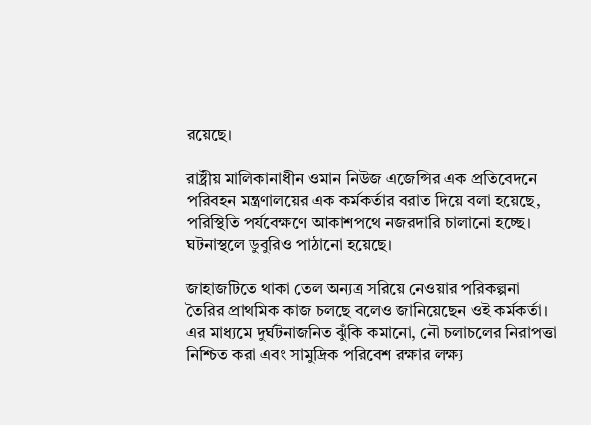রয়েছে।

রাষ্ট্রীয় মালিকানাধীন ওমান নিউজ এজেন্সির এক প্রতিবেদনে পরিবহন মন্ত্রণালয়ের এক কর্মকর্তার বরাত দিয়ে বলা হয়েছে, পরিস্থিতি পর্যবেক্ষণে আকাশপথে নজরদারি চালানো হচ্ছে। ঘটনাস্থলে ডুবুরিও পাঠানো হয়েছে।

জাহাজটিতে থাকা তেল অন্যত্র সরিয়ে নেওয়ার পরিকল্পনা তৈরির প্রাথমিক কাজ চলছে বলেও জানিয়েছেন ওই কর্মকর্তা। এর মাধ্যমে দুর্ঘটনাজনিত ঝুঁকি কমানো, নৌ চলাচলের নিরাপত্তা নিশ্চিত করা এবং সামুদ্রিক পরিবেশ রক্ষার লক্ষ্য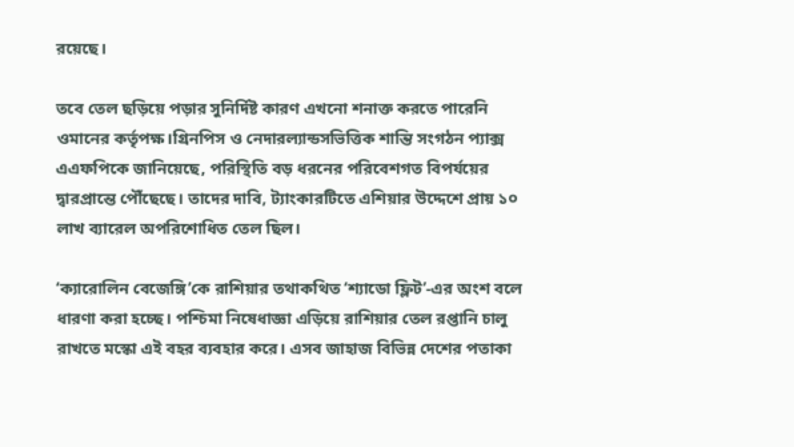রয়েছে।

তবে তেল ছড়িয়ে পড়ার সুনির্দিষ্ট কারণ এখনো শনাক্ত করতে পারেনি ওমানের কর্তৃপক্ষ।গ্রিনপিস ও নেদারল্যান্ডসভিত্তিক শান্তি সংগঠন প্যাক্স এএফপিকে জানিয়েছে, পরিস্থিতি বড় ধরনের পরিবেশগত বিপর্যয়ের দ্বারপ্রান্তে পৌঁছেছে। তাদের দাবি, ট্যাংকারটিতে এশিয়ার উদ্দেশে প্রায় ১০ লাখ ব্যারেল অপরিশোধিত তেল ছিল।

‘ক্যারোলিন বেজেঙ্গি’কে রাশিয়ার তথাকথিত ‘শ্যাডো ফ্লিট’-এর অংশ বলে ধারণা করা হচ্ছে। পশ্চিমা নিষেধাজ্ঞা এড়িয়ে রাশিয়ার তেল রপ্তানি চালু রাখতে মস্কো এই বহর ব্যবহার করে। এসব জাহাজ বিভিন্ন দেশের পতাকা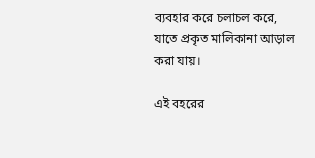ব্যবহার করে চলাচল করে, যাতে প্রকৃত মালিকানা আড়াল করা যায়।

এই বহরের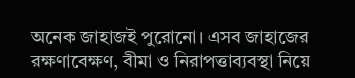অনেক জাহাজই পুরোনো। এসব জাহাজের রক্ষণাবেক্ষণ, বীমা ও নিরাপত্তাব্যবস্থা নিয়ে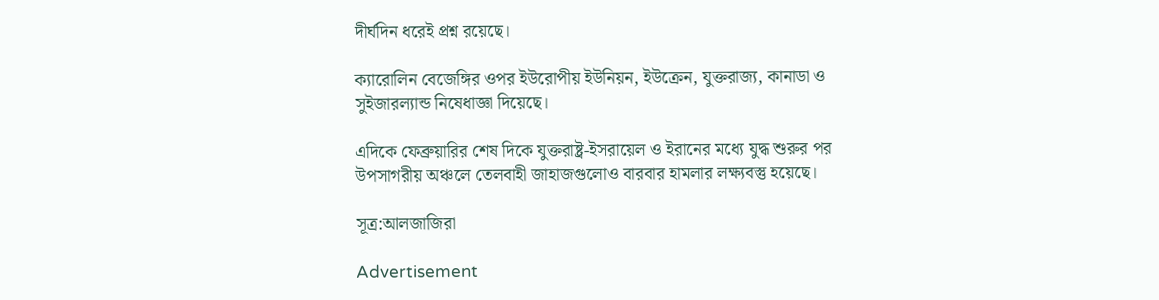দীর্ঘদিন ধরেই প্রশ্ন রয়েছে।

ক্যারোলিন বেজেঙ্গির ওপর ইউরোপীয় ইউনিয়ন, ইউক্রেন, যুক্তরাজ্য, কানাডা ও সুইজারল্যান্ড নিষেধাজ্ঞা দিয়েছে।

এদিকে ফেব্রুয়ারির শেষ দিকে যুক্তরাষ্ট্র-ইসরায়েল ও ইরানের মধ্যে যুদ্ধ শুরুর পর উপসাগরীয় অঞ্চলে তেলবাহী জাহাজগুলোও বারবার হামলার লক্ষ্যবস্তু হয়েছে।

সূত্র:আলজাজিরা

Advertisement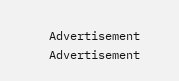Advertisement
Advertisement